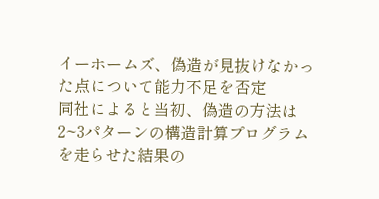イーホームズ、偽造が見抜けなかった点について能力不足を否定
同社によると当初、偽造の方法は2~3パターンの構造計算プログラムを走らせた結果の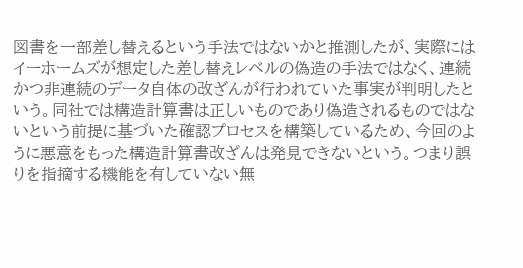図書を一部差し替えるという手法ではないかと推測したが、実際にはイーホームズが想定した差し替えレベルの偽造の手法ではなく、連続かつ非連続のデータ自体の改ざんが行われていた事実が判明したという。同社では構造計算書は正しいものであり偽造されるものではないという前提に基づいた確認プロセスを構築しているため、今回のように悪意をもった構造計算書改ざんは発見できないという。つまり誤りを指摘する機能を有していない無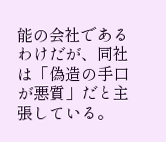能の会社であるわけだが、同社は「偽造の手口が悪質」だと主張している。